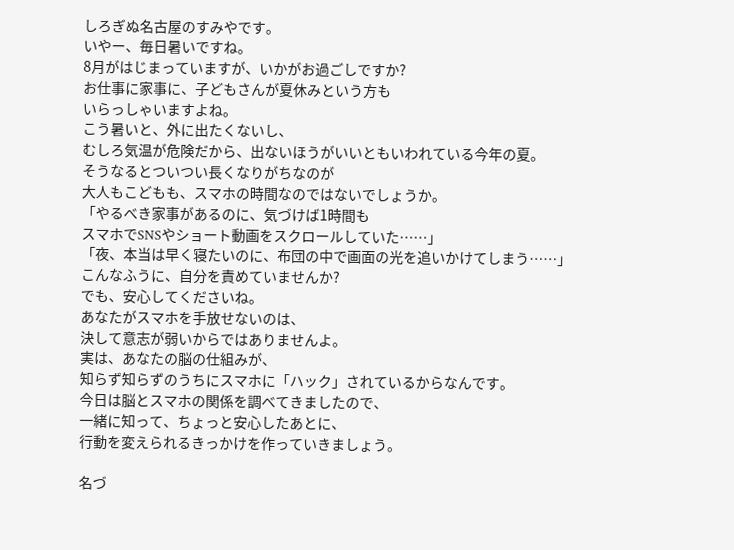しろぎぬ名古屋のすみやです。
いやー、毎日暑いですね。
8月がはじまっていますが、いかがお過ごしですか?
お仕事に家事に、子どもさんが夏休みという方も
いらっしゃいますよね。
こう暑いと、外に出たくないし、
むしろ気温が危険だから、出ないほうがいいともいわれている今年の夏。
そうなるとついつい長くなりがちなのが
大人もこどもも、スマホの時間なのではないでしょうか。
「やるべき家事があるのに、気づけば1時間も
スマホでSNSやショート動画をスクロールしていた……」
「夜、本当は早く寝たいのに、布団の中で画面の光を追いかけてしまう……」
こんなふうに、自分を責めていませんか?
でも、安心してくださいね。
あなたがスマホを手放せないのは、
決して意志が弱いからではありませんよ。
実は、あなたの脳の仕組みが、
知らず知らずのうちにスマホに「ハック」されているからなんです。
今日は脳とスマホの関係を調べてきましたので、
一緒に知って、ちょっと安心したあとに、
行動を変えられるきっかけを作っていきましょう。

名づ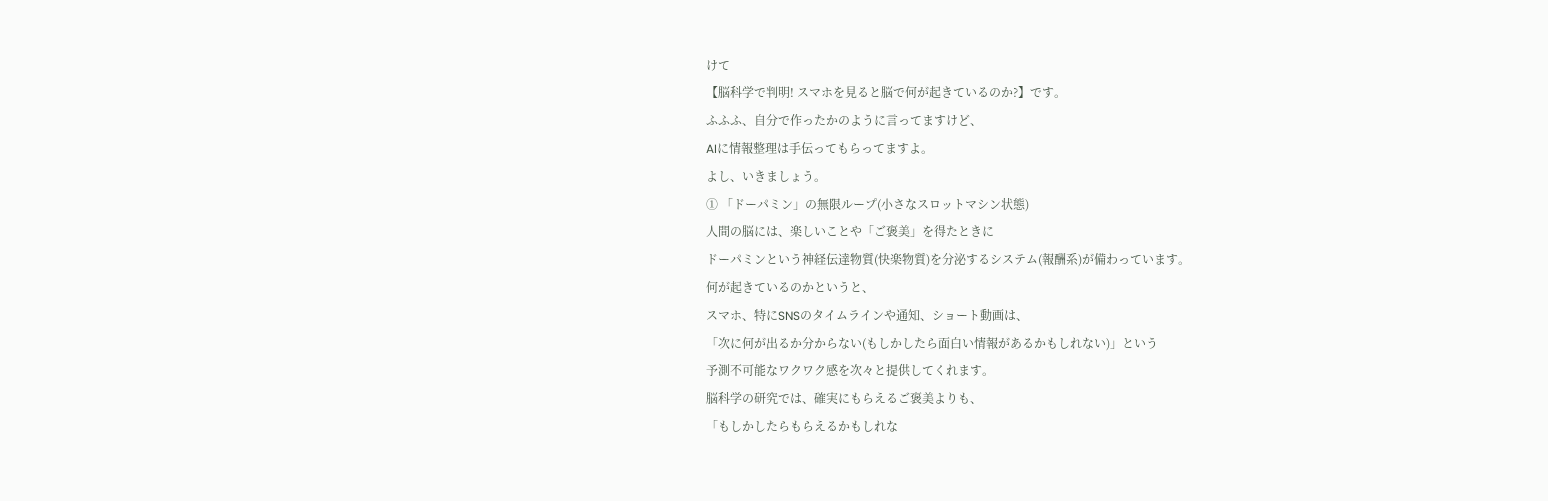けて
【脳科学で判明! スマホを見ると脳で何が起きているのか?】です。
ふふふ、自分で作ったかのように言ってますけど、
AIに情報整理は手伝ってもらってますよ。
よし、いきましょう。
① 「ドーパミン」の無限ループ(小さなスロットマシン状態)
人間の脳には、楽しいことや「ご褒美」を得たときに
ドーパミンという神経伝達物質(快楽物質)を分泌するシステム(報酬系)が備わっています。
何が起きているのかというと、
スマホ、特にSNSのタイムラインや通知、ショート動画は、
「次に何が出るか分からない(もしかしたら面白い情報があるかもしれない)」という
予測不可能なワクワク感を次々と提供してくれます。
脳科学の研究では、確実にもらえるご褒美よりも、
「もしかしたらもらえるかもしれな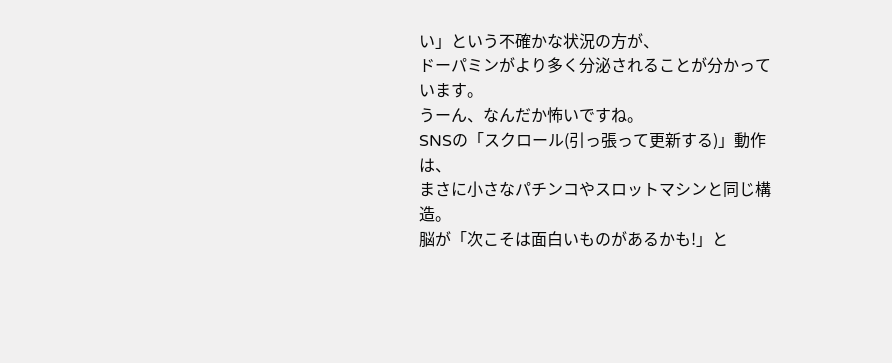い」という不確かな状況の方が、
ドーパミンがより多く分泌されることが分かっています。
うーん、なんだか怖いですね。
SNSの「スクロール(引っ張って更新する)」動作は、
まさに小さなパチンコやスロットマシンと同じ構造。
脳が「次こそは面白いものがあるかも!」と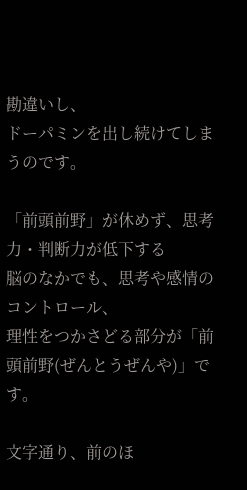勘違いし、
ドーパミンを出し続けてしまうのです。

「前頭前野」が休めず、思考力・判断力が低下する
脳のなかでも、思考や感情のコントロール、
理性をつかさどる部分が「前頭前野(ぜんとうぜんや)」です。

文字通り、前のほ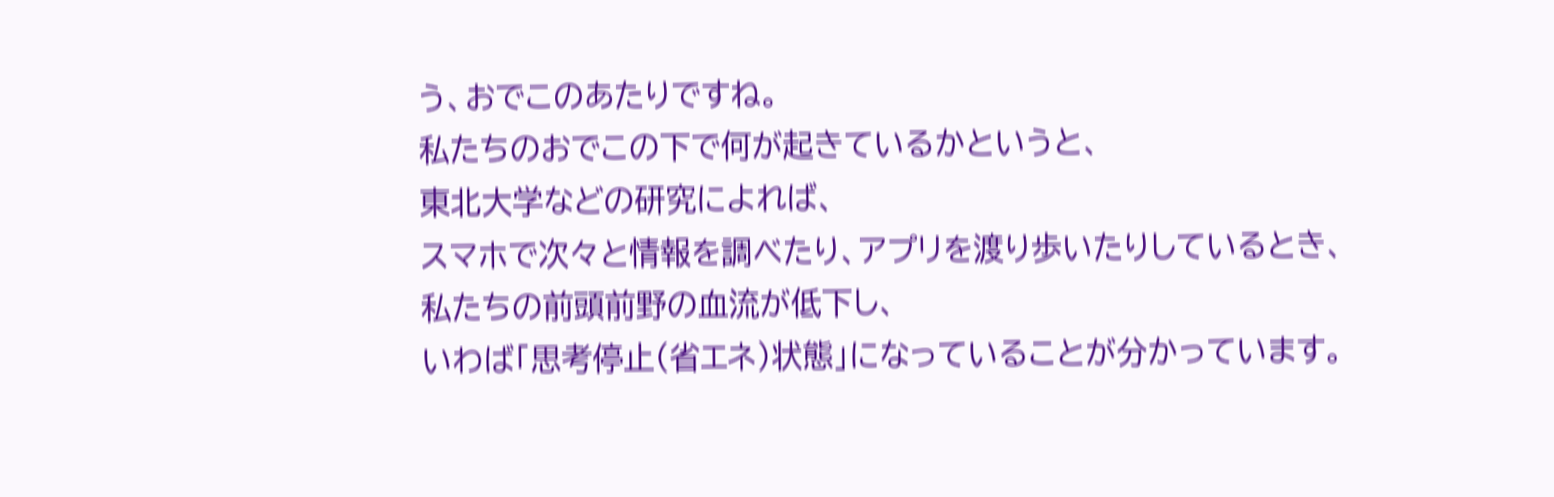う、おでこのあたりですね。
私たちのおでこの下で何が起きているかというと、
東北大学などの研究によれば、
スマホで次々と情報を調べたり、アプリを渡り歩いたりしているとき、
私たちの前頭前野の血流が低下し、
いわば「思考停止(省エネ)状態」になっていることが分かっています。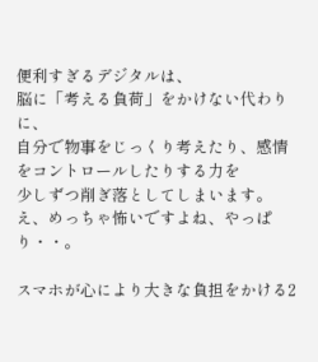便利すぎるデジタルは、
脳に「考える負荷」をかけない代わりに、
自分で物事をじっくり考えたり、感情をコントロールしたりする力を
少しずつ削ぎ落としてしまいます。
え、めっちゃ怖いですよね、やっぱり・・。

スマホが心により大きな負担をかける2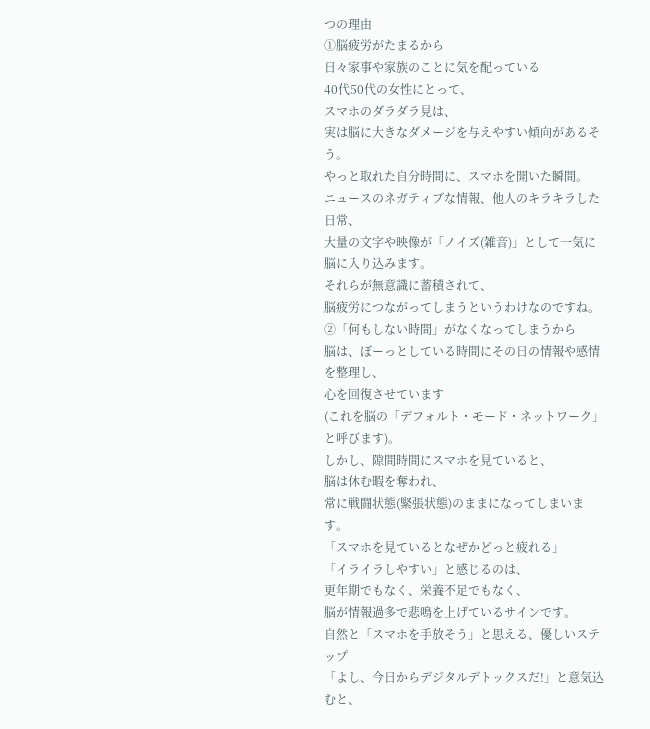つの理由
①脳疲労がたまるから
日々家事や家族のことに気を配っている
40代50代の女性にとって、
スマホのダラダラ見は、
実は脳に大きなダメージを与えやすい傾向があるそう。
やっと取れた自分時間に、スマホを開いた瞬間。
ニュースのネガティブな情報、他人のキラキラした日常、
大量の文字や映像が「ノイズ(雑音)」として一気に脳に入り込みます。
それらが無意識に蓄積されて、
脳疲労につながってしまうというわけなのですね。
②「何もしない時間」がなくなってしまうから
脳は、ぼーっとしている時間にその日の情報や感情を整理し、
心を回復させています
(これを脳の「デフォルト・モード・ネットワーク」と呼びます)。
しかし、隙間時間にスマホを見ていると、
脳は休む暇を奪われ、
常に戦闘状態(緊張状態)のままになってしまいます。
「スマホを見ているとなぜかどっと疲れる」
「イライラしやすい」と感じるのは、
更年期でもなく、栄養不足でもなく、
脳が情報過多で悲鳴を上げているサインです。
自然と「スマホを手放そう」と思える、優しいステップ
「よし、今日からデジタルデトックスだ!」と意気込むと、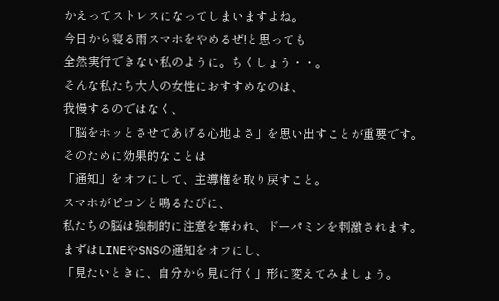かえってストレスになってしまいますよね。
今日から寝る雨スマホをやめるぜ!と思っても
全然実行できない私のように。ちくしょう・・。
そんな私たち大人の女性におすすめなのは、
我慢するのではなく、
「脳をホッとさせてあげる心地よさ」を思い出すことが重要です。
そのために効果的なことは
「通知」をオフにして、主導権を取り戻すこと。
スマホがピコンと鳴るたびに、
私たちの脳は強制的に注意を奪われ、ドーパミンを刺激されます。
まずはLINEやSNSの通知をオフにし、
「見たいときに、自分から見に行く」形に変えてみましょう。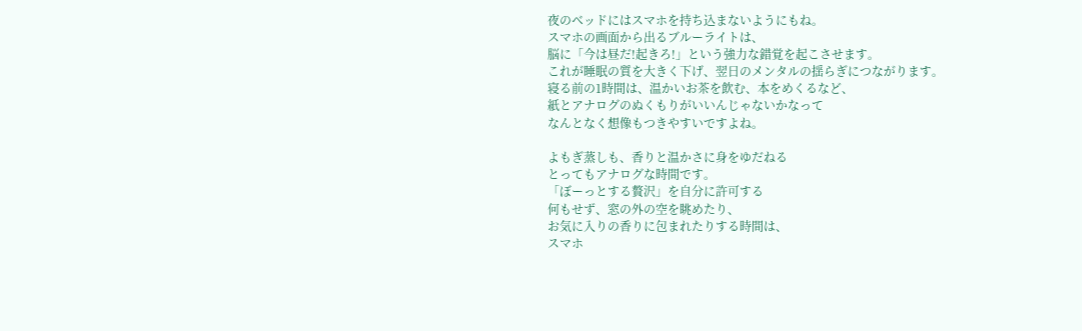夜のベッドにはスマホを持ち込まないようにもね。
スマホの画面から出るブルーライトは、
脳に「今は昼だ!起きろ!」という強力な錯覚を起こさせます。
これが睡眠の質を大きく下げ、翌日のメンタルの揺らぎにつながります。
寝る前の1時間は、温かいお茶を飲む、本をめくるなど、
紙とアナログのぬくもりがいいんじゃないかなって
なんとなく想像もつきやすいですよね。

よもぎ蒸しも、香りと温かさに身をゆだねる
とってもアナログな時間です。
「ぼーっとする贅沢」を自分に許可する
何もせず、窓の外の空を眺めたり、
お気に入りの香りに包まれたりする時間は、
スマホ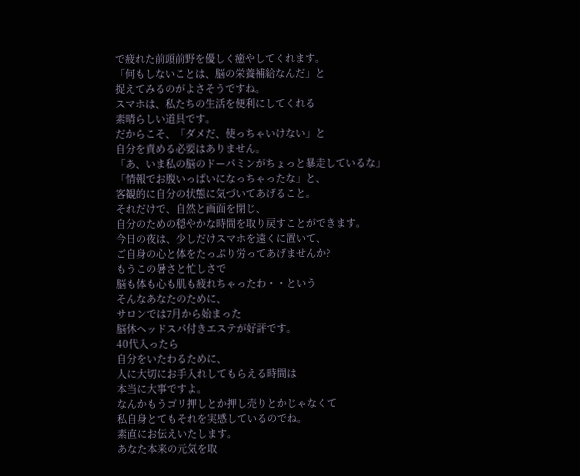で疲れた前頭前野を優しく癒やしてくれます。
「何もしないことは、脳の栄養補給なんだ」と
捉えてみるのがよさそうですね。
スマホは、私たちの生活を便利にしてくれる
素晴らしい道具です。
だからこそ、「ダメだ、使っちゃいけない」と
自分を責める必要はありません。
「あ、いま私の脳のドーパミンがちょっと暴走しているな」
「情報でお腹いっぱいになっちゃったな」と、
客観的に自分の状態に気づいてあげること。
それだけで、自然と画面を閉じ、
自分のための穏やかな時間を取り戻すことができます。
今日の夜は、少しだけスマホを遠くに置いて、
ご自身の心と体をたっぷり労ってあげませんか?
もうこの暑さと忙しさで
脳も体も心も肌も疲れちゃったわ・・という
そんなあなたのために、
サロンでは7月から始まった
脳休ヘッドスパ付きエステが好評です。
40代入ったら
自分をいたわるために、
人に大切にお手入れしてもらえる時間は
本当に大事ですよ。
なんかもうゴリ押しとか押し売りとかじゃなくて
私自身とてもそれを実感しているのでね。
素直にお伝えいたします。
あなた本来の元気を取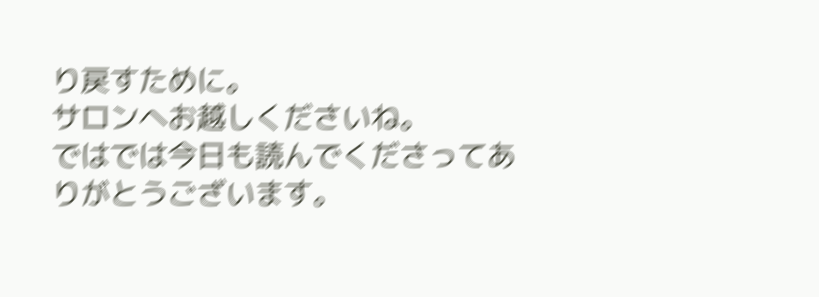り戻すために。
サロンへお越しくださいね。
ではでは今日も読んでくださってありがとうございます。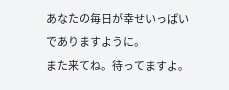あなたの毎日が幸せいっぱいでありますように。
また来てね。待ってますよ。